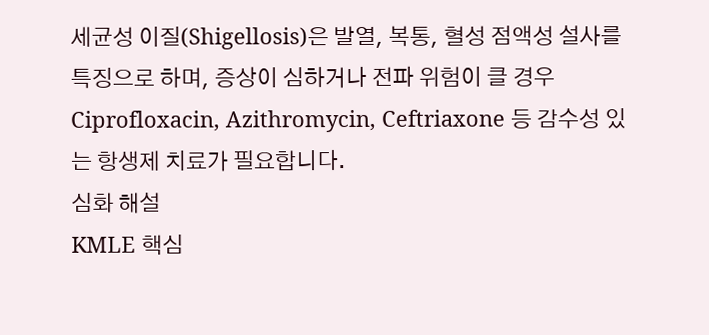세균성 이질(Shigellosis)은 발열, 복통, 혈성 점액성 설사를 특징으로 하며, 증상이 심하거나 전파 위험이 클 경우 Ciprofloxacin, Azithromycin, Ceftriaxone 등 감수성 있는 항생제 치료가 필요합니다.
심화 해설
KMLE 핵심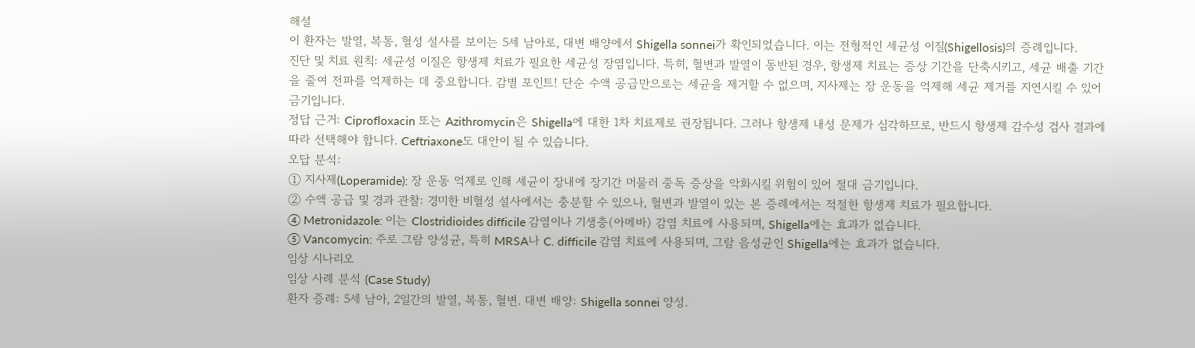해설
이 환자는 발열, 복통, 혈성 설사를 보이는 5세 남아로, 대변 배양에서 Shigella sonnei가 확인되었습니다. 이는 전형적인 세균성 이질(Shigellosis)의 증례입니다.
진단 및 치료 원칙: 세균성 이질은 항생제 치료가 필요한 세균성 장염입니다. 특히, 혈변과 발열이 동반된 경우, 항생제 치료는 증상 기간을 단축시키고, 세균 배출 기간을 줄여 전파를 억제하는 데 중요합니다. 감별 포인트! 단순 수액 공급만으로는 세균을 제거할 수 없으며, 지사제는 장 운동을 억제해 세균 제거를 지연시킬 수 있어 금기입니다.
정답 근거: Ciprofloxacin 또는 Azithromycin은 Shigella에 대한 1차 치료제로 권장됩니다. 그러나 항생제 내성 문제가 심각하므로, 반드시 항생제 감수성 검사 결과에 따라 선택해야 합니다. Ceftriaxone도 대안이 될 수 있습니다.
오답 분석:
① 지사제(Loperamide): 장 운동 억제로 인해 세균이 장내에 장기간 머물러 중독 증상을 악화시킬 위험이 있어 절대 금기입니다.
② 수액 공급 및 경과 관찰: 경미한 비혈성 설사에서는 충분할 수 있으나, 혈변과 발열이 있는 본 증례에서는 적절한 항생제 치료가 필요합니다.
④ Metronidazole: 이는 Clostridioides difficile 감염이나 기생충(아메바) 감염 치료에 사용되며, Shigella에는 효과가 없습니다.
⑤ Vancomycin: 주로 그람 양성균, 특히 MRSA나 C. difficile 감염 치료에 사용되며, 그람 음성균인 Shigella에는 효과가 없습니다.
임상 시나리오
임상 사례 분석 (Case Study)
환자 증례: 5세 남아, 2일간의 발열, 복통, 혈변. 대변 배양: Shigella sonnei 양성.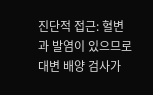진단적 접근: 혈변과 발염이 있으므로 대변 배양 검사가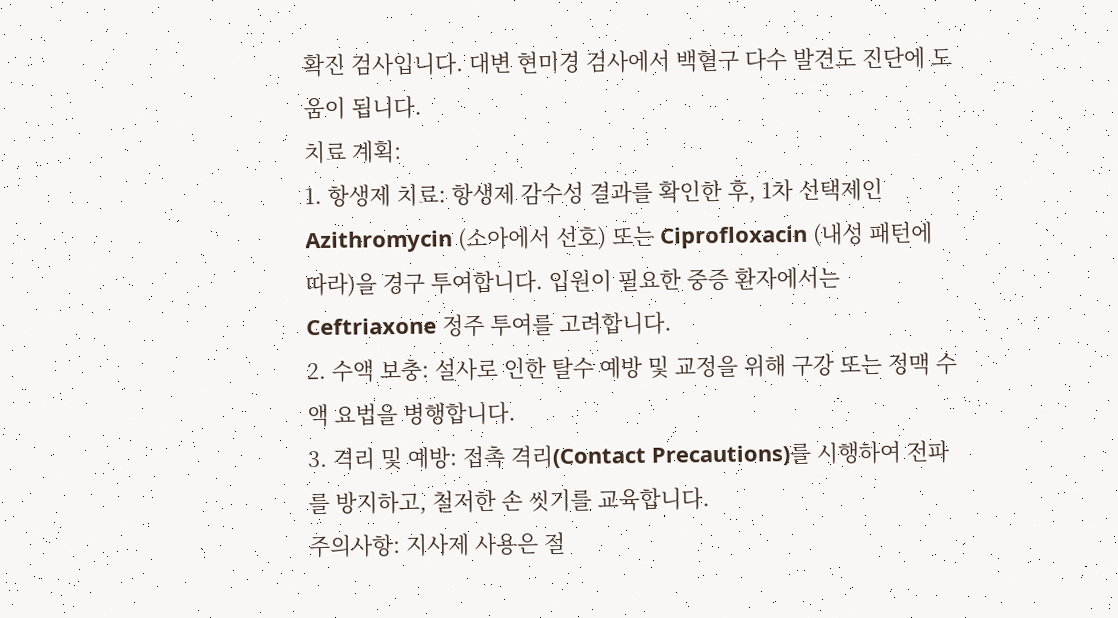확진 검사입니다. 대변 현미경 검사에서 백혈구 다수 발견도 진단에 도움이 됩니다.
치료 계획:
1. 항생제 치료: 항생제 감수성 결과를 확인한 후, 1차 선택제인 Azithromycin (소아에서 선호) 또는 Ciprofloxacin (내성 패턴에 따라)을 경구 투여합니다. 입원이 필요한 중증 환자에서는 Ceftriaxone 정주 투여를 고려합니다.
2. 수액 보충: 설사로 인한 탈수 예방 및 교정을 위해 구강 또는 정맥 수액 요법을 병행합니다.
3. 격리 및 예방: 접촉 격리(Contact Precautions)를 시행하여 전파를 방지하고, 철저한 손 씻기를 교육합니다.
주의사항: 지사제 사용은 절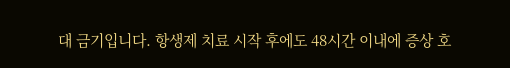대 금기입니다. 항생제 치료 시작 후에도 48시간 이내에 증상 호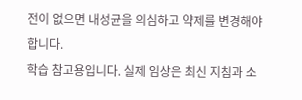전이 없으면 내성균을 의심하고 약제를 변경해야 합니다.
학습 참고용입니다. 실제 임상은 최신 지침과 소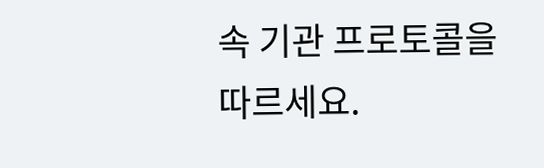속 기관 프로토콜을 따르세요.